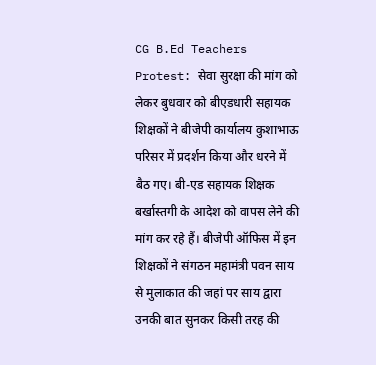CG B.Ed Teachers Protest: सेवा सुरक्षा की मांग को लेकर बुधवार को बीएडधारी सहायक शिक्षकों ने बीजेपी कार्यालय कुशाभाऊ परिसर में प्रदर्शन किया और धरने में बैठ गए। बी-एड सहायक शिक्षक बर्खास्तगी के आदेश को वापस लेने की मांग कर रहे हैं। बीजेपी ऑफिस में इन शिक्षकों ने संगठन महामंत्री पवन साय से मुलाकात की जहां पर साय द्वारा उनकी बात सुनकर किसी तरह की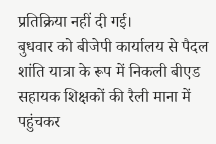प्रतिक्रिया नहीं दी गई।
बुधवार को बीजेपी कार्यालय से पैदल शांति यात्रा के रूप में निकली बीएड सहायक शिक्षकों की रैली माना में पहुंचकर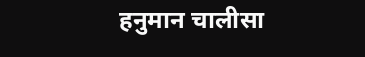हनुमान चालीसा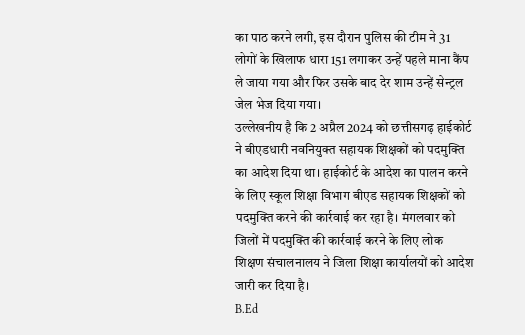का पाठ करने लगी, इस दौरान पुलिस की टीम ने 31 लोगों के खिलाफ धारा 151 लगाकर उन्हें पहले माना कैंप ले जाया गया और फिर उसके बाद देर शाम उन्हें सेन्ट्रल जेल भेज दिया गया।
उल्लेखनीय है कि 2 अप्रैल 2024 को छत्तीसगढ़ हाईकोर्ट ने बीएडधारी नवनियुक्त सहायक शिक्षकों को पदमुक्ति का आदेश दिया था। हाईकोर्ट के आदेश का पालन करने के लिए स्कूल शिक्षा विभाग बीएड सहायक शिक्षकों को पदमुक्ति करने की कार्रवाई कर रहा है। मंगलवार को जिलों में पदमुक्ति की कार्रवाई करने के लिए लोक शिक्षण संचालनालय ने जिला शिक्षा कार्यालयों को आदेश जारी कर दिया है।
B.Ed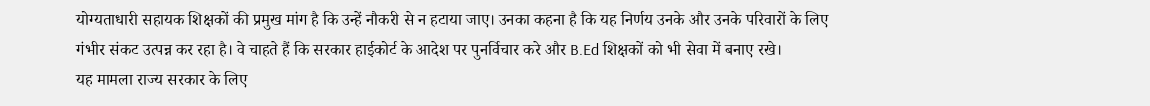योग्यताधारी सहायक शिक्षकों की प्रमुख मांग है कि उन्हें नौकरी से न हटाया जाए। उनका कहना है कि यह निर्णय उनके और उनके परिवारों के लिए गंभीर संकट उत्पन्न कर रहा है। वे चाहते हैं कि सरकार हाईकोर्ट के आदेश पर पुनर्विचार करे और B.Ed शिक्षकों को भी सेवा में बनाए रखे।
यह मामला राज्य सरकार के लिए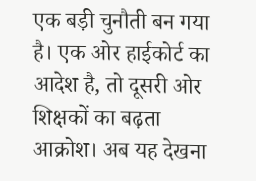एक बड़ी चुनौती बन गया है। एक ओर हाईकोर्ट का आदेश है, तो दूसरी ओर शिक्षकों का बढ़ता आक्रोश। अब यह देखना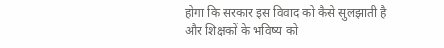होगा कि सरकार इस विवाद को कैसे सुलझाती है और शिक्षकों के भविष्य को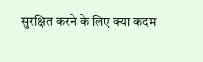सुरक्षित करने के लिए क्या कदम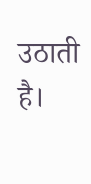उठाती है।